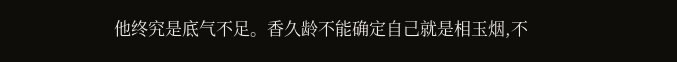他终究是底气不足。香久龄不能确定自己就是相玉烟,不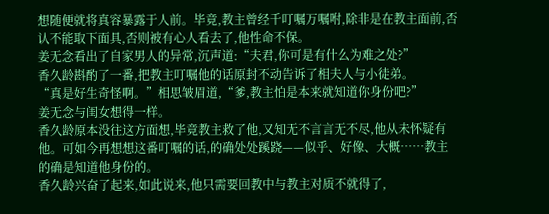想随便就将真容暴露于人前。毕竟,教主曾经千叮嘱万嘱咐,除非是在教主面前,否认不能取下面具,否则被有心人看去了,他性命不保。
姜无念看出了自家男人的异常,沉声道:“夫君,你可是有什么为难之处?”
香久龄斟酌了一番,把教主叮嘱他的话原封不动告诉了相夫人与小徒弟。
“真是好生奇怪啊。”相思皱眉道,“爹,教主怕是本来就知道你身份吧?”
姜无念与闺女想得一样。
香久龄原本没往这方面想,毕竟教主救了他,又知无不言言无不尽,他从未怀疑有他。可如今再想想这番叮嘱的话,的确处处蹊跷——似乎、好像、大概……教主的确是知道他身份的。
香久龄兴奋了起来,如此说来,他只需要回教中与教主对质不就得了,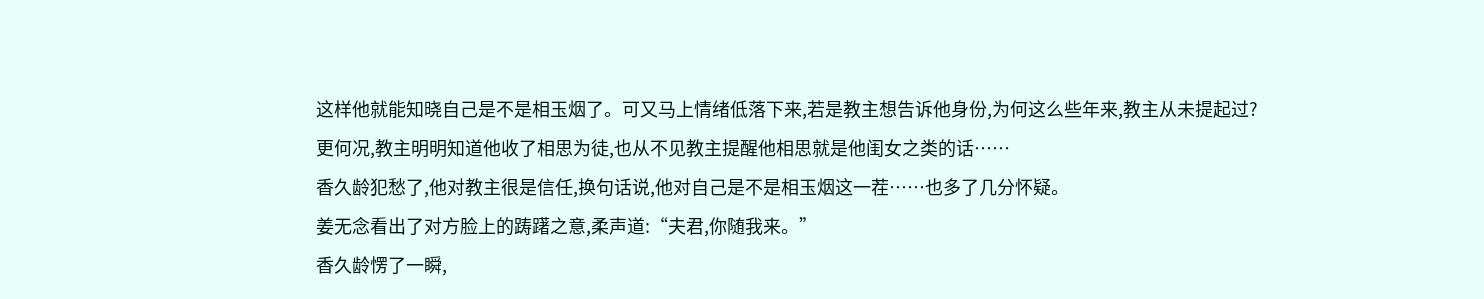这样他就能知晓自己是不是相玉烟了。可又马上情绪低落下来,若是教主想告诉他身份,为何这么些年来,教主从未提起过?
更何况,教主明明知道他收了相思为徒,也从不见教主提醒他相思就是他闺女之类的话……
香久龄犯愁了,他对教主很是信任,换句话说,他对自己是不是相玉烟这一茬……也多了几分怀疑。
姜无念看出了对方脸上的踌躇之意,柔声道:“夫君,你随我来。”
香久龄愣了一瞬,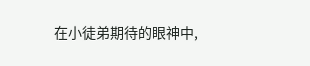在小徒弟期待的眼神中,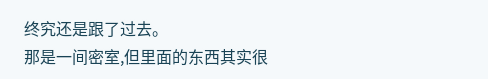终究还是跟了过去。
那是一间密室,但里面的东西其实很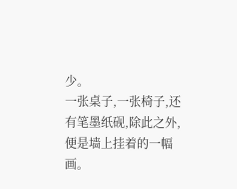少。
一张桌子,一张椅子,还有笔墨纸砚,除此之外,便是墙上挂着的一幅画。